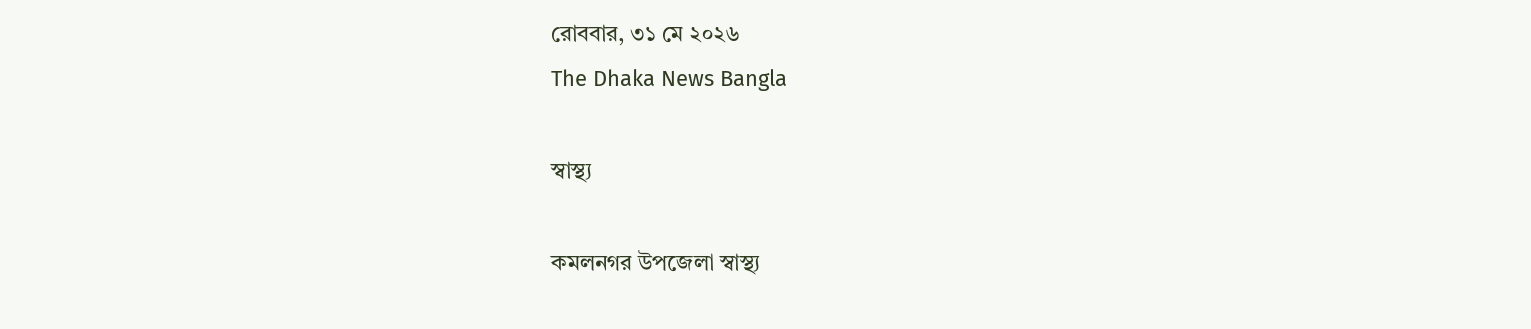রোববার, ৩১ মে ২০২৬
The Dhaka News Bangla

স্বাস্থ্য

কমলনগর উপজেলা স্বাস্থ্য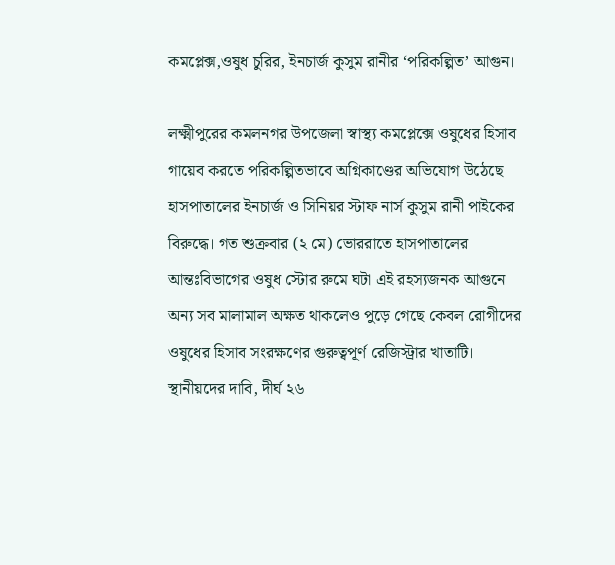কমপ্লেক্স,ওষুধ চুরির, ইনচার্জ কুসুম রানীর ‘পরিকল্পিত’ আগুন।

লক্ষ্মীপুরের কমলনগর উপজেলা স্বাস্থ্য কমপ্লেক্সে ওষুধের হিসাব গায়েব করতে পরিকল্পিতভাবে অগ্নিকাণ্ডের অভিযোগ উঠেছে হাসপাতালের ইনচার্জ ও সিনিয়র স্টাফ নার্স কুসুম রানী পাইকের বিরুদ্ধে। গত শুক্রবার (২ মে) ভোররাতে হাসপাতালের আন্তঃবিভাগের ওষুধ স্টোর রুমে ঘটা এই রহস্যজনক আগুনে অন্য সব মালামাল অক্ষত থাকলেও পুড়ে গেছে কেবল রোগীদের ওষুধের হিসাব সংরক্ষণের গুরুত্বপূর্ণ রেজিস্ট্রার খাতাটি। স্থানীয়দের দাবি, দীর্ঘ ২৬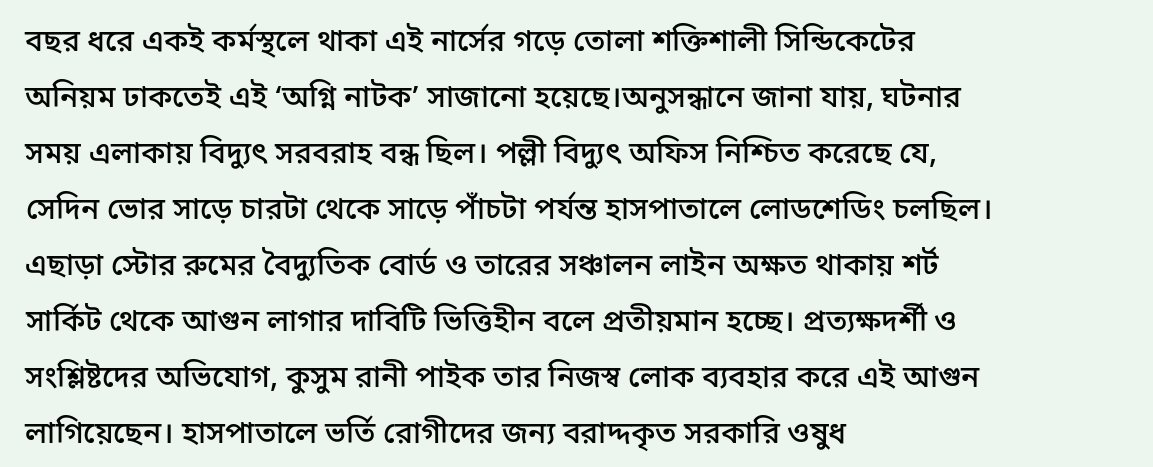বছর ধরে একই কর্মস্থলে থাকা এই নার্সের গড়ে তোলা শক্তিশালী সিন্ডিকেটের অনিয়ম ঢাকতেই এই ‘অগ্নি নাটক’ সাজানো হয়েছে।অনুসন্ধানে জানা যায়, ঘটনার সময় এলাকায় বিদ্যুৎ সরবরাহ বন্ধ ছিল। পল্লী বিদ্যুৎ অফিস নিশ্চিত করেছে যে, সেদিন ভোর সাড়ে চারটা থেকে সাড়ে পাঁচটা পর্যন্ত হাসপাতালে লোডশেডিং চলছিল। এছাড়া স্টোর রুমের বৈদ্যুতিক বোর্ড ও তারের সঞ্চালন লাইন অক্ষত থাকায় শর্ট সার্কিট থেকে আগুন লাগার দাবিটি ভিত্তিহীন বলে প্রতীয়মান হচ্ছে। প্রত্যক্ষদর্শী ও সংশ্লিষ্টদের অভিযোগ, কুসুম রানী পাইক তার নিজস্ব লোক ব্যবহার করে এই আগুন লাগিয়েছেন। হাসপাতালে ভর্তি রোগীদের জন্য বরাদ্দকৃত সরকারি ওষুধ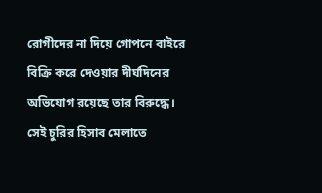রোগীদের না দিয়ে গোপনে বাইরে বিক্রি করে দেওয়ার দীর্ঘদিনের অভিযোগ রয়েছে তার বিরুদ্ধে। সেই চুরির হিসাব মেলাতে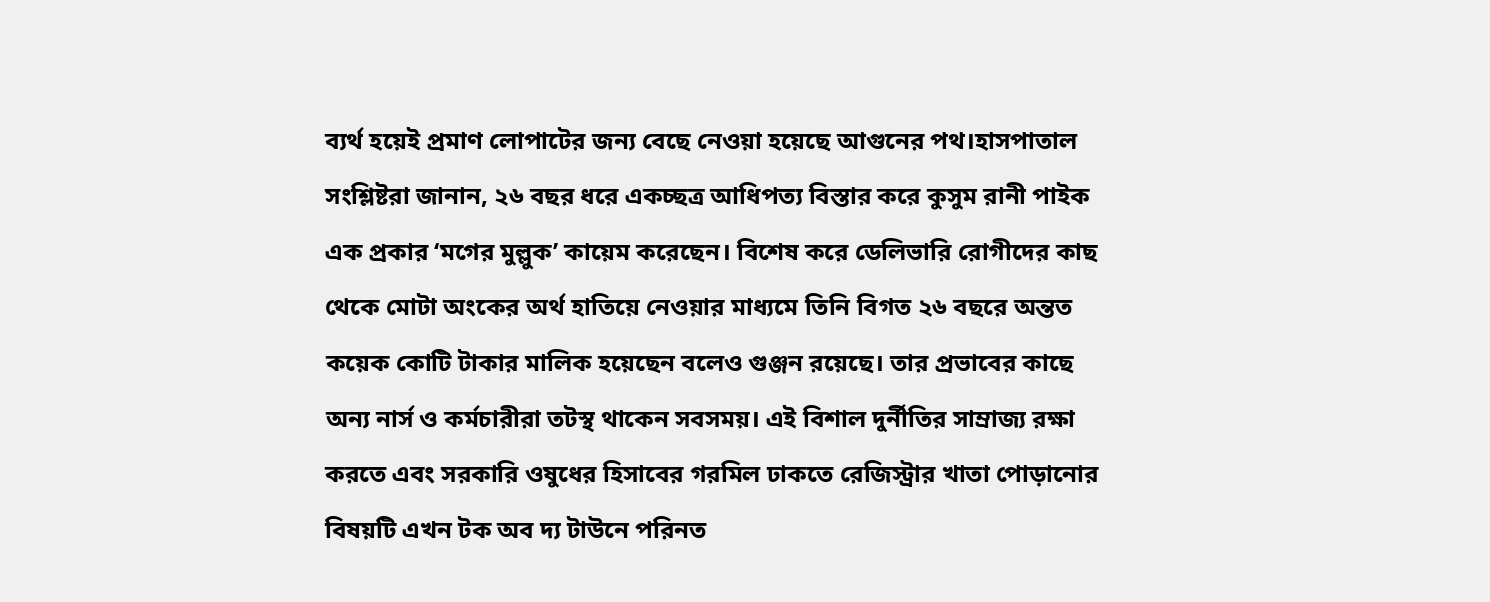ব্যর্থ হয়েই প্রমাণ লোপাটের জন্য বেছে নেওয়া হয়েছে আগুনের পথ।হাসপাতাল সংশ্লিষ্টরা জানান, ২৬ বছর ধরে একচ্ছত্র আধিপত্য বিস্তার করে কুসুম রানী পাইক এক প্রকার ‘মগের মুল্লুক’ কায়েম করেছেন। বিশেষ করে ডেলিভারি রোগীদের কাছ থেকে মোটা অংকের অর্থ হাতিয়ে নেওয়ার মাধ্যমে তিনি বিগত ২৬ বছরে অন্তত কয়েক কোটি টাকার মালিক হয়েছেন বলেও গুঞ্জন রয়েছে। তার প্রভাবের কাছে অন্য নার্স ও কর্মচারীরা তটস্থ থাকেন সবসময়। এই বিশাল দুর্নীতির সাম্রাজ্য রক্ষা করতে এবং সরকারি ওষুধের হিসাবের গরমিল ঢাকতে রেজিস্ট্রার খাতা পোড়ানোর বিষয়টি এখন টক অব দ্য টাউনে পরিনত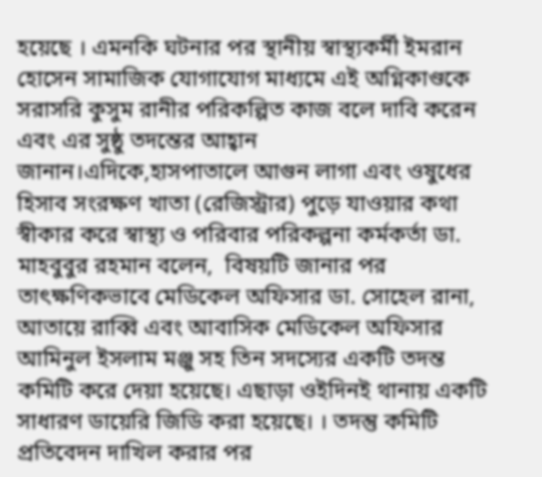হয়েছে । এমনকি ঘটনার পর স্থানীয় স্বাস্থ্যকর্মী ইমরান হোসেন সামাজিক যোগাযোগ মাধ্যমে এই অগ্নিকাণ্ডকে সরাসরি কুসুম রানীর পরিকল্পিত কাজ বলে দাবি করেন এবং এর সুষ্ঠু তদন্তের আহ্বান জানান।এদিকে,হাসপাতালে আগুন লাগা এবং ওষুধের হিসাব সংরক্ষণ খাতা (রেজিস্ট্রার) পুড়ে যাওয়ার কথা স্বীকার করে স্বাস্থ্য ও পরিবার পরিকল্পনা কর্মকর্তা ডা. মাহবুবুর রহমান বলেন,  বিষয়টি জানার পর তাৎক্ষণিকভাবে মেডিকেল অফিসার ডা. সোহেল রানা, আতায়ে রাব্বি এবং আবাসিক মেডিকেল অফিসার আমিনুল ইসলাম মঞ্জু সহ তিন সদস্যের একটি তদন্ত কমিটি করে দেয়া হয়েছে। এছাড়া ওইদিনই থানায় একটি সাধারণ ডায়েরি জিডি করা হয়েছে। । তদন্তু কমিটি প্রতিবেদন দাখিল করার পর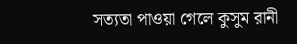সত্যতা পাওয়া গেলে কুসুম রানী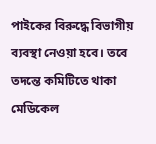পাইকের বিরুদ্ধে বিভাগীয় ব্যবস্থা নেওয়া হবে। তবে তদন্তে কমিটিতে থাকা মেডিকেল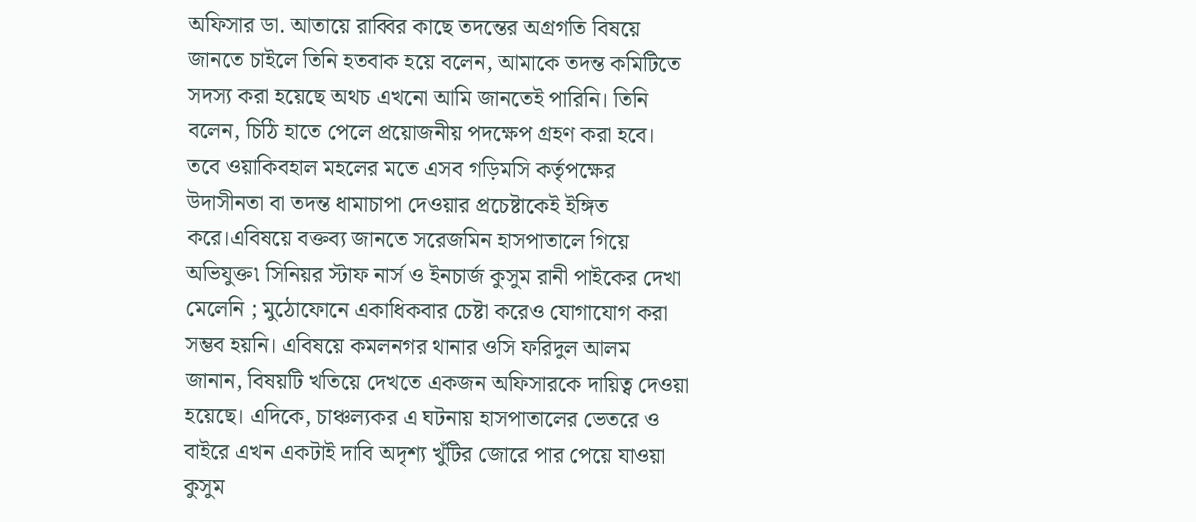অফিসার ডা. আতায়ে রাব্বির কাছে তদন্তের অগ্রগতি বিষয়ে জানতে চাইলে তিনি হতবাক হয়ে বলেন, আমাকে তদন্ত কমিটিতে সদস্য করা হয়েছে অথচ এখনো আমি জানতেই পারিনি। তিনি বলেন, চিঠি হাতে পেলে প্রয়োজনীয় পদক্ষেপ গ্রহণ করা হবে। তবে ওয়াকিবহাল মহলের মতে এসব গড়িমসি কর্তৃপক্ষের উদাসীনতা বা তদন্ত ধামাচাপা দেওয়ার প্রচেষ্টাকেই ইঙ্গিত করে।এবিষয়ে বক্তব্য জানতে সরেজমিন হাসপাতালে গিয়ে অভিযুক্ত৷ সিনিয়র স্টাফ নার্স ও ইনচার্জ কুসুম রানী পাইকের দেখা মেলেনি ; মুঠোফোনে একাধিকবার চেষ্টা করেও যোগাযোগ করা সম্ভব হয়নি। এবিষয়ে কমলনগর থানার ওসি ফরিদুল আলম জানান, বিষয়টি খতিয়ে দেখতে একজন অফিসারকে দায়িত্ব দেওয়া হয়েছে। এদিকে, চাঞ্চল্যকর এ ঘটনায় হাসপাতালের ভেতরে ও বাইরে এখন একটাই দাবি অদৃশ্য খুঁটির জোরে পার পেয়ে যাওয়া কুসুম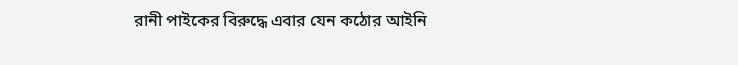রানী পাইকের বিরুদ্ধে এবার যেন কঠোর আইনি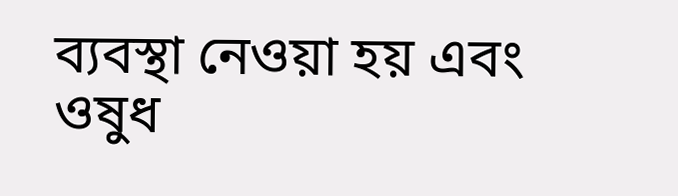ব্যবস্থা নেওয়া হয় এবং ওষুধ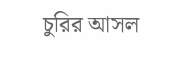চুরির আসল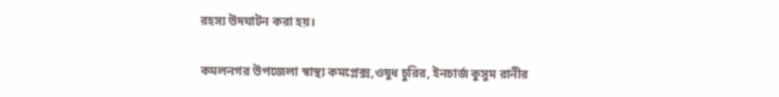রহস্য উদঘাটন করা হয়।

কমলনগর উপজেলা স্বাস্থ্য কমপ্লেক্স,ওষুধ চুরির, ইনচার্জ কুসুম রানীর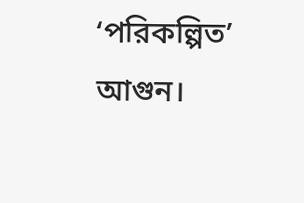‘পরিকল্পিত’ আগুন।